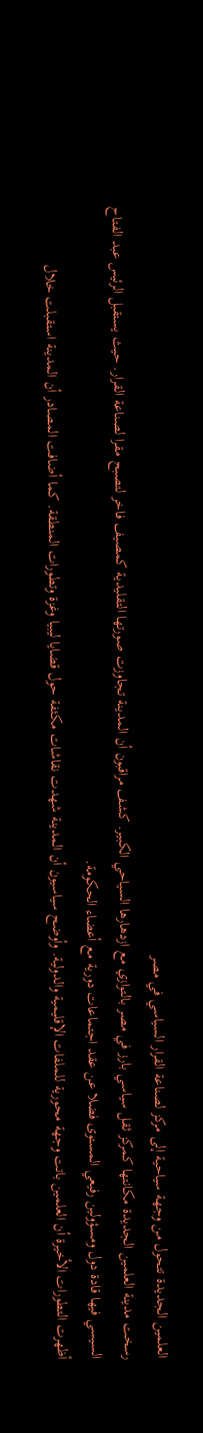العلمين الجديدة تتحول من وجهة سياحية إلى مركز لصناعة القرار السياسي في مصر
رسخت مدينة العلمين الجديدة مكانتها كمركز ثقل سياسي بارز في مصر بالتوازي مع ازدهارها السياحي الكبير. كشف مراقبون أن المدينة تجاوزت صورتها التقليدية كمصيف فاخر لتصبح مقرا لصناعة القرار. حيث يستقبل الرئيس عبد الفتاح السيسي فيها قادة دول ومسؤولين رفيعي المستوى فضلا عن عقد اجتماعات دورية مع أعضاء الحكومة.
أظهرت التطورات الأخيرة أن العلمين باتت وجهة محورية للملفات الإقليمية والدولية. وأوضح سياسيون أن المدينة شهدت نقاشات مكثفة حول قضايا ليبيا وغزة وتطورات المنطقة. كما أضافت المصادر أن المدينة استقبلت خلال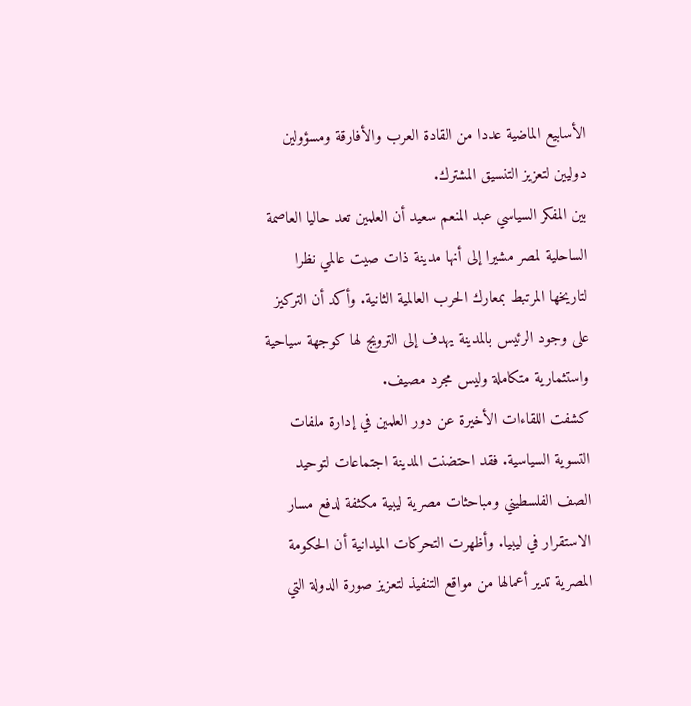الأسابيع الماضية عددا من القادة العرب والأفارقة ومسؤولين دوليين لتعزيز التنسيق المشترك.
بين المفكر السياسي عبد المنعم سعيد أن العلمين تعد حاليا العاصمة الساحلية لمصر مشيرا إلى أنها مدينة ذات صيت عالمي نظرا لتاريخها المرتبط بمعارك الحرب العالمية الثانية. وأكد أن التركيز على وجود الرئيس بالمدينة يهدف إلى الترويج لها كوجهة سياحية واستثمارية متكاملة وليس مجرد مصيف.
كشفت اللقاءات الأخيرة عن دور العلمين في إدارة ملفات التسوية السياسية. فقد احتضنت المدينة اجتماعات لتوحيد الصف الفلسطيني ومباحثات مصرية ليبية مكثفة لدفع مسار الاستقرار في ليبيا. وأظهرت التحركات الميدانية أن الحكومة المصرية تدير أعمالها من مواقع التنفيذ لتعزيز صورة الدولة التي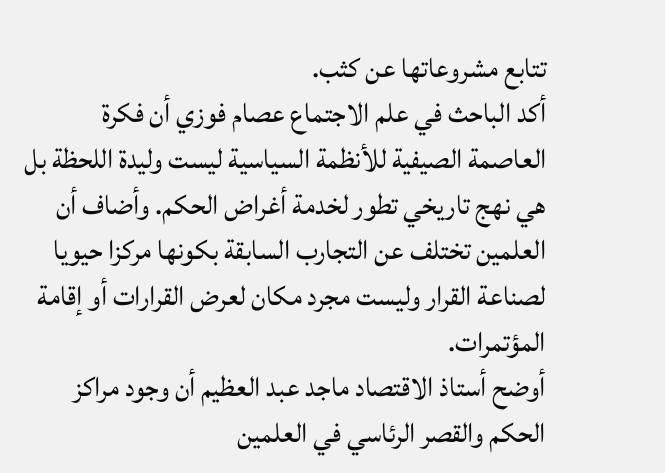تتابع مشروعاتها عن كثب.
أكد الباحث في علم الاجتماع عصام فوزي أن فكرة العاصمة الصيفية للأنظمة السياسية ليست وليدة اللحظة بل هي نهج تاريخي تطور لخدمة أغراض الحكم. وأضاف أن العلمين تختلف عن التجارب السابقة بكونها مركزا حيويا لصناعة القرار وليست مجرد مكان لعرض القرارات أو إقامة المؤتمرات.
أوضح أستاذ الاقتصاد ماجد عبد العظيم أن وجود مراكز الحكم والقصر الرئاسي في العلمين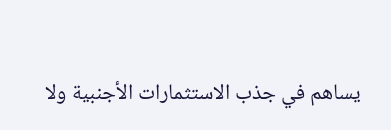يساهم في جذب الاستثمارات الأجنبية ولا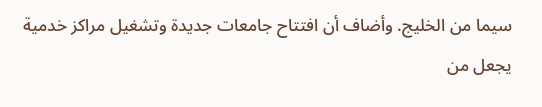سيما من الخليج. وأضاف أن افتتاح جامعات جديدة وتشغيل مراكز خدمية يجعل من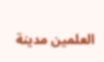العلمين مدينة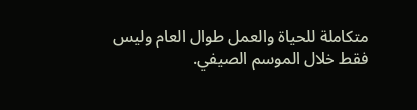متكاملة للحياة والعمل طوال العام وليس فقط خلال الموسم الصيفي.